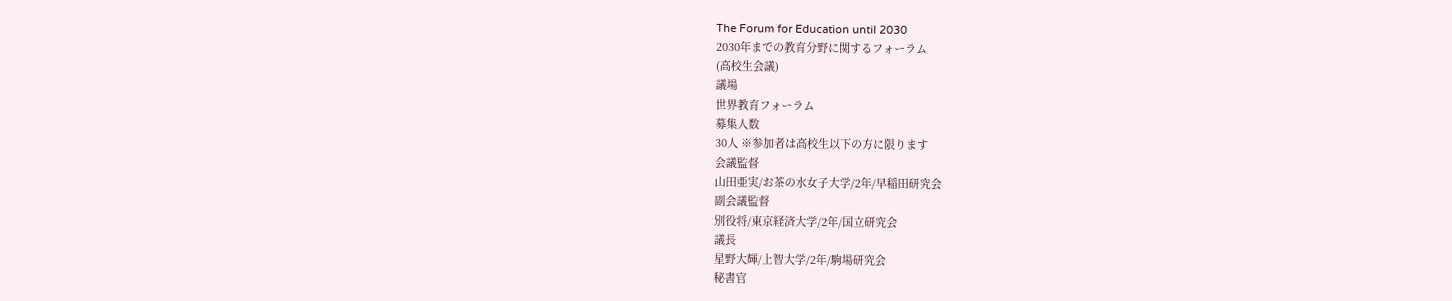The Forum for Education until 2030
2030年までの教育分野に関するフォーラム
(高校生会議)
議場
世界教育フォーラム
募集人数
30人 ※参加者は高校生以下の方に限ります
会議監督
山田亜実/お茶の水女子大学/2年/早稲田研究会
副会議監督
別役将/東京経済大学/2年/国立研究会
議長
星野大輝/上智大学/2年/駒場研究会
秘書官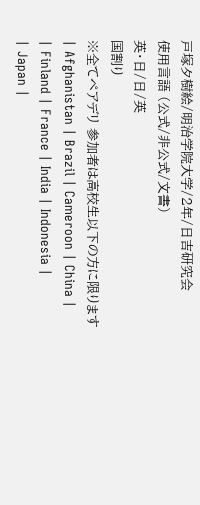戸塚夕樹絵/明治学院大学/2年/日吉研究会
使用言語 (公式/非公式/文書)
英・日/日/英
国割り
※全てペアデリ 参加者は高校生以下の方に限ります
| Afghanistan | Brazil | Cameroon | China |
| Finland | France | India | Indonesia |
| Japan |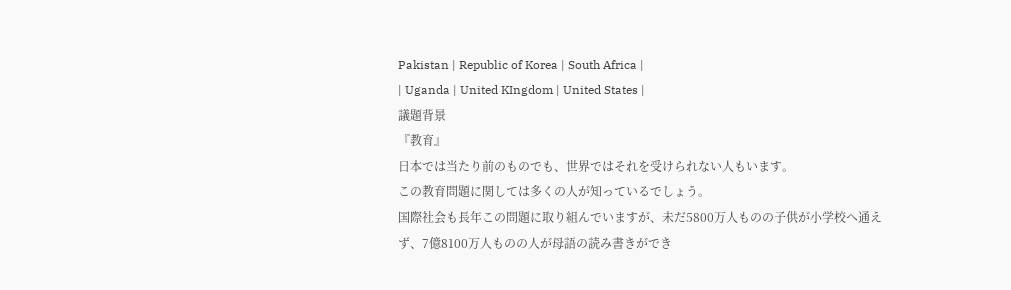Pakistan | Republic of Korea | South Africa |
| Uganda | United KIngdom | United States |
議題背景
『教育』
日本では当たり前のものでも、世界ではそれを受けられない人もいます。
この教育問題に関しては多くの人が知っているでしょう。
国際社会も長年この問題に取り組んでいますが、未だ5800万人ものの子供が小学校へ通えず、7億8100万人ものの人が母語の読み書きができ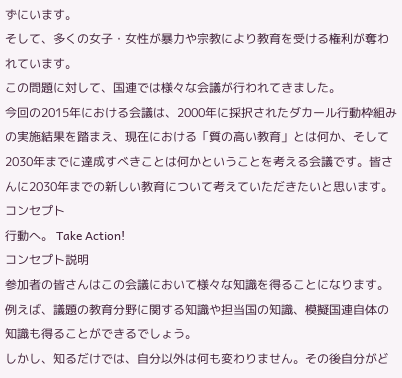ずにいます。
そして、多くの女子・女性が暴力や宗教により教育を受ける権利が奪われています。
この問題に対して、国連では様々な会議が行われてきました。
今回の2015年における会議は、2000年に採択されたダカール行動枠組みの実施結果を踏まえ、現在における「質の高い教育」とは何か、そして2030年までに達成すべきことは何かということを考える会議です。皆さんに2030年までの新しい教育について考えていただきたいと思います。
コンセプト
行動へ。 Take Action!
コンセプト説明
参加者の皆さんはこの会議において様々な知識を得ることになります。例えば、議題の教育分野に関する知識や担当国の知識、模擬国連自体の知識も得ることができるでしょう。
しかし、知るだけでは、自分以外は何も変わりません。その後自分がど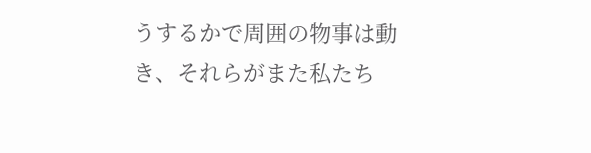うするかで周囲の物事は動き、それらがまた私たち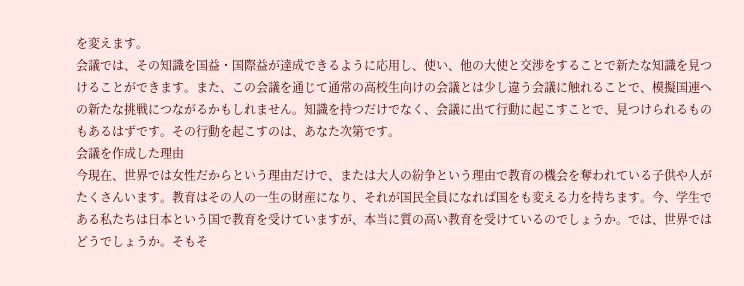を変えます。
会議では、その知識を国益・国際益が達成できるように応用し、使い、他の大使と交渉をすることで新たな知識を見つけることができます。また、この会議を通じて通常の高校生向けの会議とは少し違う会議に触れることで、模擬国連への新たな挑戦につながるかもしれません。知識を持つだけでなく、会議に出て行動に起こすことで、見つけられるものもあるはずです。その行動を起こすのは、あなた次第です。
会議を作成した理由
今現在、世界では女性だからという理由だけで、または大人の紛争という理由で教育の機会を奪われている子供や人がたくさんいます。教育はその人の一生の財産になり、それが国民全員になれば国をも変える力を持ちます。今、学生である私たちは日本という国で教育を受けていますが、本当に質の高い教育を受けているのでしょうか。では、世界ではどうでしょうか。そもそ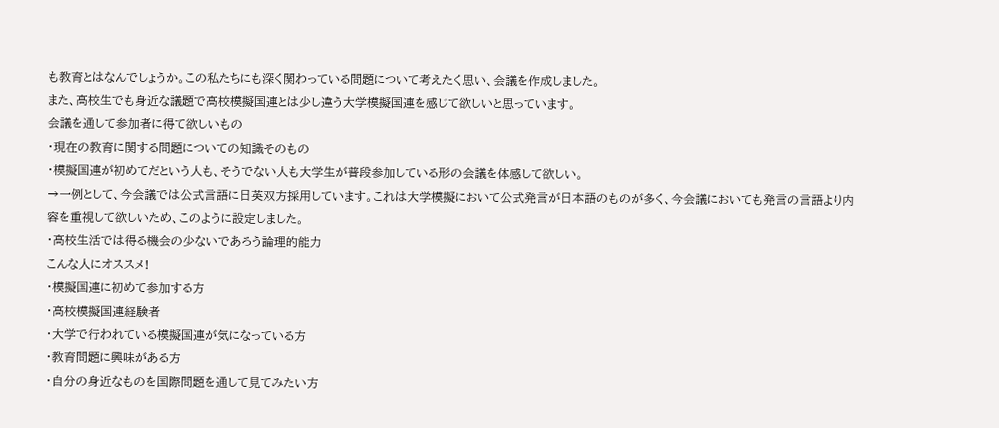も教育とはなんでしょうか。この私たちにも深く関わっている問題について考えたく思い、会議を作成しました。
また、高校生でも身近な議題で高校模擬国連とは少し違う大学模擬国連を感じて欲しいと思っています。
会議を通して参加者に得て欲しいもの
・現在の教育に関する問題についての知識そのもの
・模擬国連が初めてだという人も、そうでない人も大学生が普段参加している形の会議を体感して欲しい。
→一例として、今会議では公式言語に日英双方採用しています。これは大学模擬において公式発言が日本語のものが多く、今会議においても発言の言語より内容を重視して欲しいため、このように設定しました。
・高校生活では得る機会の少ないであろう論理的能力
こんな人にオススメ!
・模擬国連に初めて参加する方
・高校模擬国連経験者
・大学で行われている模擬国連が気になっている方
・教育問題に興味がある方
・自分の身近なものを国際問題を通して見てみたい方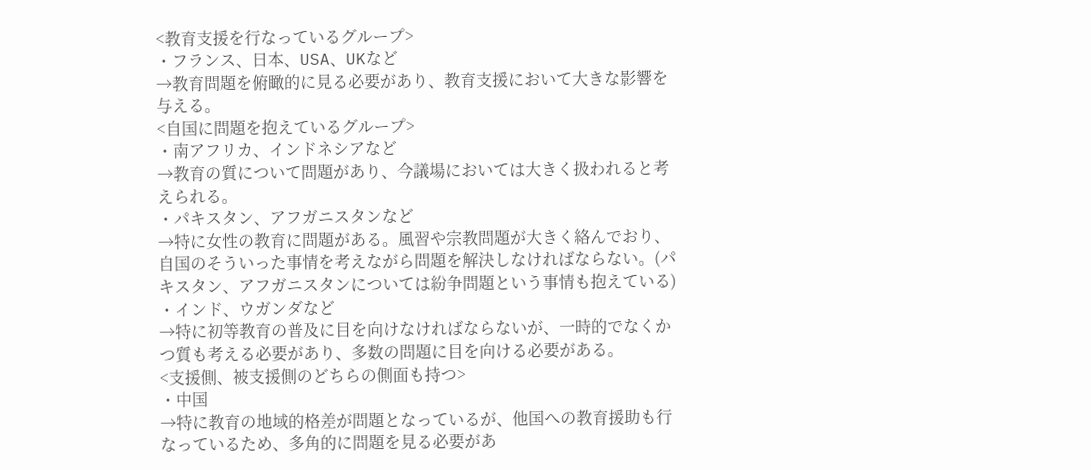<教育支援を行なっているグループ>
・フランス、日本、USA、UKなど
→教育問題を俯瞰的に見る必要があり、教育支援において大きな影響を与える。
<自国に問題を抱えているグループ>
・南アフリカ、インドネシアなど
→教育の質について問題があり、今議場においては大きく扱われると考えられる。
・パキスタン、アフガニスタンなど
→特に女性の教育に問題がある。風習や宗教問題が大きく絡んでおり、自国のそういった事情を考えながら問題を解決しなければならない。(パキスタン、アフガニスタンについては紛争問題という事情も抱えている)
・インド、ウガンダなど
→特に初等教育の普及に目を向けなければならないが、一時的でなくかつ質も考える必要があり、多数の問題に目を向ける必要がある。
<支援側、被支援側のどちらの側面も持つ>
・中国
→特に教育の地域的格差が問題となっているが、他国への教育援助も行なっているため、多角的に問題を見る必要があ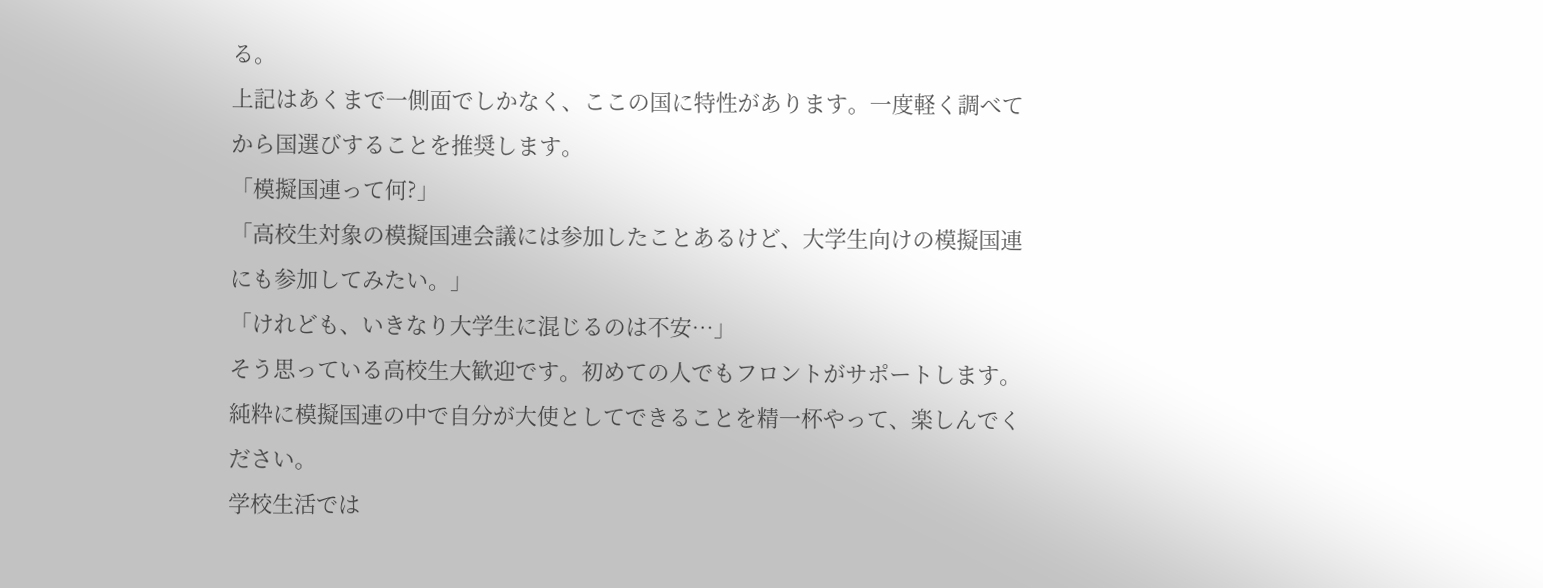る。
上記はあくまで一側面でしかなく、ここの国に特性があります。一度軽く調べてから国選びすることを推奨します。
「模擬国連って何?」
「高校生対象の模擬国連会議には参加したことあるけど、大学生向けの模擬国連にも参加してみたい。」
「けれども、いきなり大学生に混じるのは不安…」
そう思っている高校生大歓迎です。初めての人でもフロントがサポートします。純粋に模擬国連の中で自分が大使としてできることを精一杯やって、楽しんでください。
学校生活では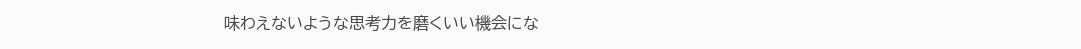味わえないような思考力を磨くいい機会にな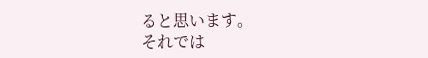ると思います。
それでは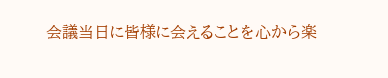会議当日に皆様に会えることを心から楽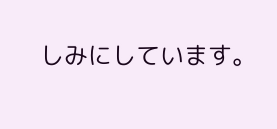しみにしています。